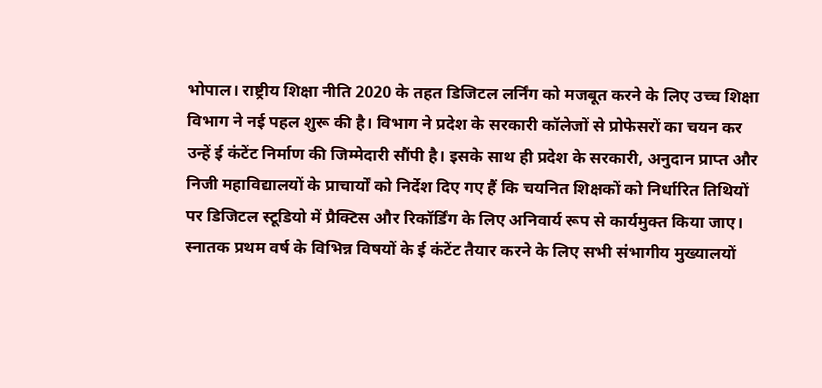भोपाल। राष्ट्रीय शिक्षा नीति 2020 के तहत डिजिटल लर्निंग को मजबूत करने के लिए उच्च शिक्षा विभाग ने नई पहल शुरू की है। विभाग ने प्रदेश के सरकारी कॉलेजों से प्रोफेसरों का चयन कर उन्हें ई कंटेंट निर्माण की जिम्मेदारी सौंपी है। इसके साथ ही प्रदेश के सरकारी, अनुदान प्राप्त और निजी महाविद्यालयों के प्राचार्यों को निर्देश दिए गए हैं कि चयनित शिक्षकों को निर्धारित तिथियों पर डिजिटल स्टूडियो में प्रैक्टिस और रिकॉर्डिंग के लिए अनिवार्य रूप से कार्यमुक्त किया जाए।
स्नातक प्रथम वर्ष के विभिन्न विषयों के ई कंटेंट तैयार करने के लिए सभी संभागीय मुख्यालयों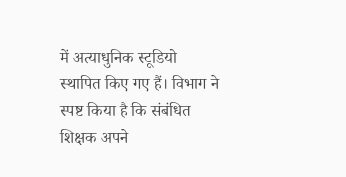में अत्याधुनिक स्टूडियो स्थापित किए गए हैं। विभाग ने स्पष्ट किया है कि संबंधित शिक्षक अपने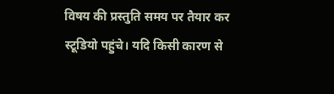विषय की प्रस्तुति समय पर तैयार कर स्टूडियो पहुंचे। यदि किसी कारण से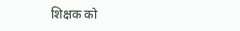शिक्षक को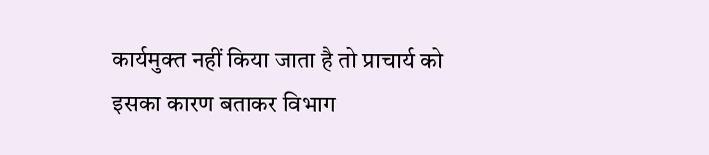कार्यमुक्त नहीं किया जाता है तो प्राचार्य को इसका कारण बताकर विभाग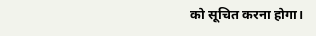को सूचित करना होगा।